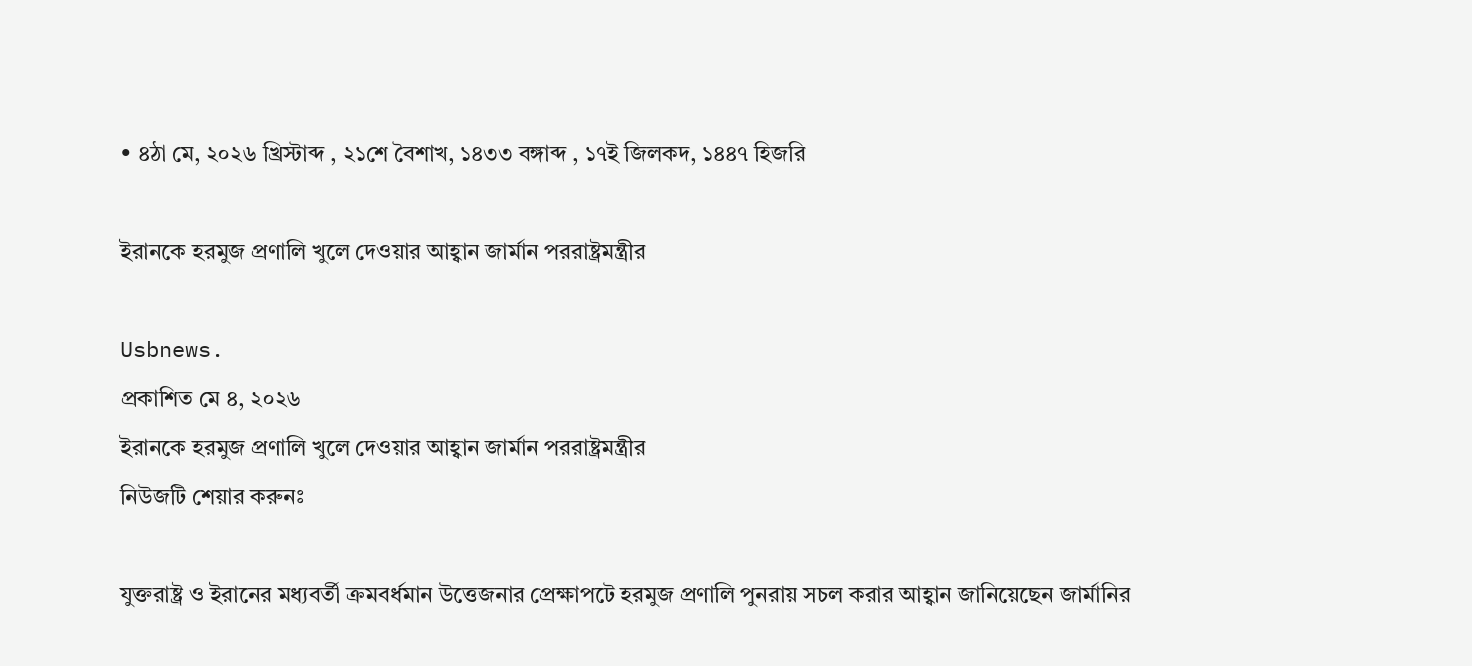• ৪ঠা মে, ২০২৬ খ্রিস্টাব্দ , ২১শে বৈশাখ, ১৪৩৩ বঙ্গাব্দ , ১৭ই জিলকদ, ১৪৪৭ হিজরি

ইরানকে হরমুজ প্রণালি খুলে দেওয়ার আহ্বান জার্মান পররাষ্ট্রমন্ত্রীর

Usbnews.
প্রকাশিত মে ৪, ২০২৬
ইরানকে হরমুজ প্রণালি খুলে দেওয়ার আহ্বান জার্মান পররাষ্ট্রমন্ত্রীর
নিউজটি শেয়ার করুনঃ

যুক্তরাষ্ট্র ও ইরানের মধ্যবর্তী ক্রমবর্ধমান উত্তেজনার প্রেক্ষাপটে হরমুজ প্রণালি পুনরায় সচল করার আহ্বান জানিয়েছেন জার্মানির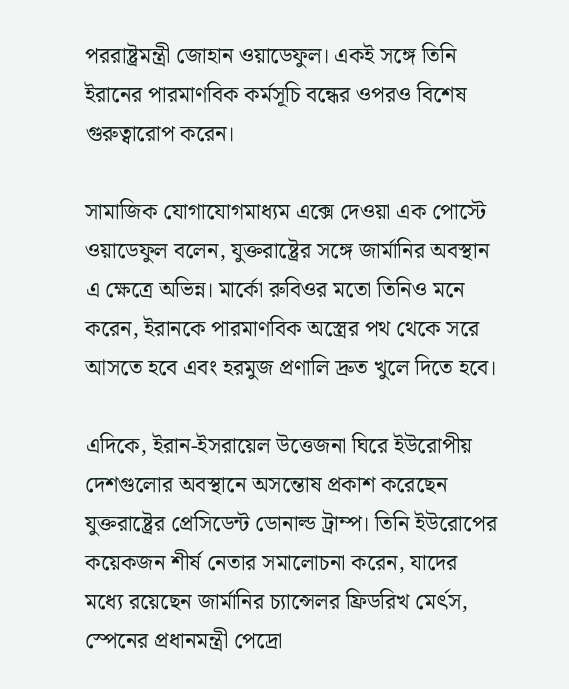পররাষ্ট্রমন্ত্রী জোহান ওয়াডেফুল। একই সঙ্গে তিনি ইরানের পারমাণবিক কর্মসূচি বন্ধের ওপরও বিশেষ গুরুত্বারোপ করেন।

সামাজিক যোগাযোগমাধ্যম এক্সে দেওয়া এক পোস্টে ওয়াডেফুল বলেন, যুক্তরাষ্ট্রের সঙ্গে জার্মানির অবস্থান এ ক্ষেত্রে অভিন্ন। মার্কো রুবিওর মতো তিনিও মনে করেন, ইরানকে পারমাণবিক অস্ত্রের পথ থেকে সরে আসতে হবে এবং হরমুজ প্রণালি দ্রুত খুলে দিতে হবে।

এদিকে, ইরান-ইসরায়েল উত্তেজনা ঘিরে ইউরোপীয় দেশগুলোর অবস্থানে অসন্তোষ প্রকাশ করেছেন যুক্তরাষ্ট্রের প্রেসিডেন্ট ডোনাল্ড ট্রাম্প। তিনি ইউরোপের কয়েকজন শীর্ষ নেতার সমালোচনা করেন, যাদের মধ্যে রয়েছেন জার্মানির চ্যান্সেলর ফ্রিডরিখ মের্ৎস, স্পেনের প্রধানমন্ত্রী পেদ্রো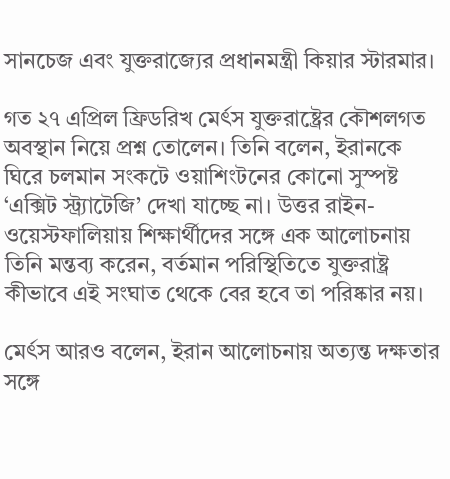সানচেজ এবং যুক্তরাজ্যের প্রধানমন্ত্রী কিয়ার স্টারমার।

গত ২৭ এপ্রিল ফ্রিডরিখ মের্ৎস যুক্তরাষ্ট্রের কৌশলগত অবস্থান নিয়ে প্রশ্ন তোলেন। তিনি বলেন, ইরানকে ঘিরে চলমান সংকটে ওয়াশিংটনের কোনো সুস্পষ্ট ‘এক্সিট স্ট্র্যাটেজি’ দেখা যাচ্ছে না। উত্তর রাইন-ওয়েস্টফালিয়ায় শিক্ষার্থীদের সঙ্গে এক আলোচনায় তিনি মন্তব্য করেন, বর্তমান পরিস্থিতিতে যুক্তরাষ্ট্র কীভাবে এই সংঘাত থেকে বের হবে তা পরিষ্কার নয়।

মের্ৎস আরও বলেন, ইরান আলোচনায় অত্যন্ত দক্ষতার সঙ্গে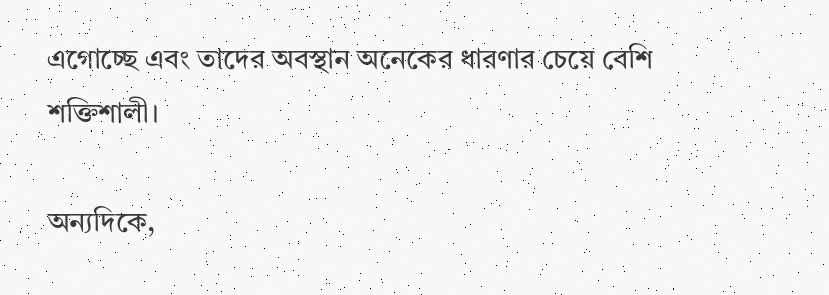এগোচ্ছে এবং তাদের অবস্থান অনেকের ধারণার চেয়ে বেশি শক্তিশালী।

অন্যদিকে,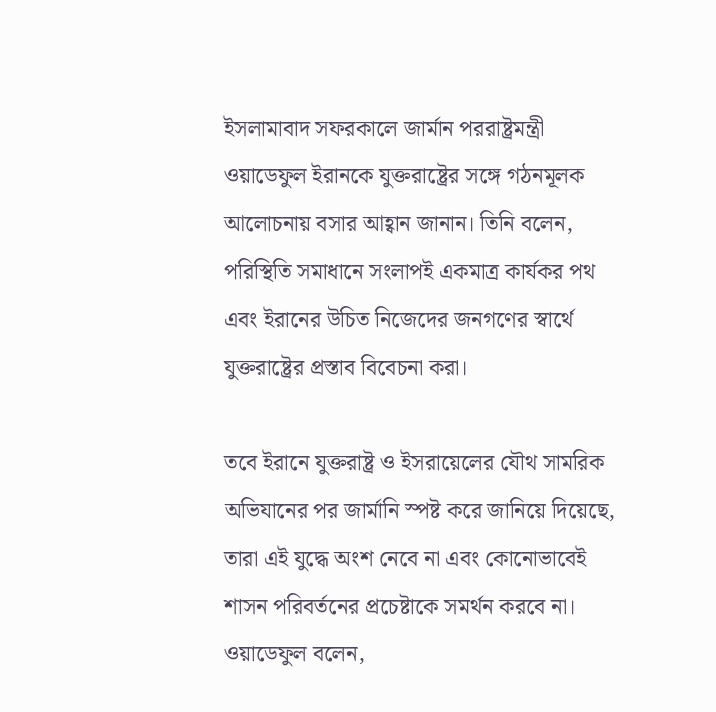ইসলামাবাদ সফরকালে জার্মান পররাষ্ট্রমন্ত্রী ওয়াডেফুল ইরানকে যুক্তরাষ্ট্রের সঙ্গে গঠনমূলক আলোচনায় বসার আহ্বান জানান। তিনি বলেন, পরিস্থিতি সমাধানে সংলাপই একমাত্র কার্যকর পথ এবং ইরানের উচিত নিজেদের জনগণের স্বার্থে যুক্তরাষ্ট্রের প্রস্তাব বিবেচনা করা।

তবে ইরানে যুক্তরাষ্ট্র ও ইসরায়েলের যৌথ সামরিক অভিযানের পর জার্মানি স্পষ্ট করে জানিয়ে দিয়েছে, তারা এই যুদ্ধে অংশ নেবে না এবং কোনোভাবেই শাসন পরিবর্তনের প্রচেষ্টাকে সমর্থন করবে না। ওয়াডেফুল বলেন,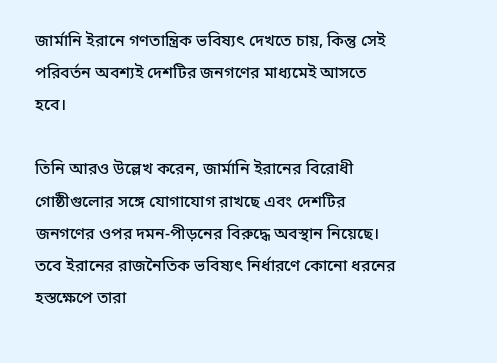জার্মানি ইরানে গণতান্ত্রিক ভবিষ্যৎ দেখতে চায়, কিন্তু সেই পরিবর্তন অবশ্যই দেশটির জনগণের মাধ্যমেই আসতে হবে।

তিনি আরও উল্লেখ করেন, জার্মানি ইরানের বিরোধী গোষ্ঠীগুলোর সঙ্গে যোগাযোগ রাখছে এবং দেশটির জনগণের ওপর দমন-পীড়নের বিরুদ্ধে অবস্থান নিয়েছে। তবে ইরানের রাজনৈতিক ভবিষ্যৎ নির্ধারণে কোনো ধরনের হস্তক্ষেপে তারা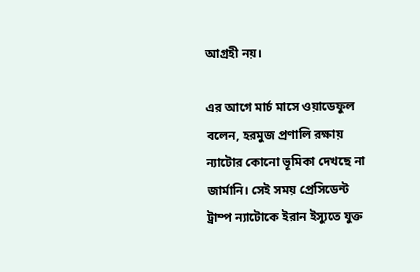আগ্রহী নয়।

এর আগে মার্চ মাসে ওয়াডেফুল বলেন, হরমুজ প্রণালি রক্ষায় ন্যাটোর কোনো ভূমিকা দেখছে না জার্মানি। সেই সময় প্রেসিডেন্ট ট্রাম্প ন্যাটোকে ইরান ইস্যুতে যুক্ত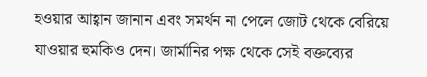হওয়ার আহ্বান জানান এবং সমর্থন না পেলে জোট থেকে বেরিয়ে যাওয়ার হুমকিও দেন। জার্মানির পক্ষ থেকে সেই বক্তব্যের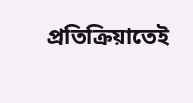প্রতিক্রিয়াতেই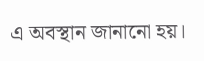এ অবস্থান জানানো হয়।